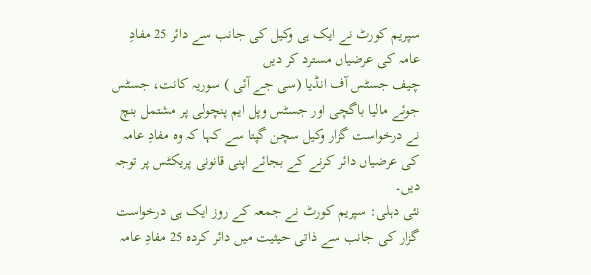سپریم کورٹ نے ایک ہی وکیل کی جانب سے دائر 25 مفادِ عامہ کی عرضیاں مسترد کر دیں
چیف جسٹس آف انڈیا (سی جے آئی ) سوریہ کانت، جسٹس جوئے مالیا باگچی اور جسٹس وپل ایم پنچولی پر مشتمل بنچ نے درخواست گزار وکیل سچن گپتا سے کہا کہ وہ مفادِ عامہ کی عرضیاں دائر کرنے کے بجائے اپنی قانونی پریکٹس پر توجہ دیں۔
نئی دہلی: سپریم کورٹ نے جمعہ کے روز ایک ہی درخواست گزار کی جانب سے ذاتی حیثیت میں دائر کردہ 25 مفادِ عامہ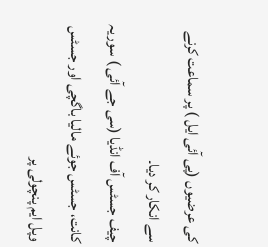کی عرضیوں (پی آئی ایل ) پر سماعت کرنے سے انکار کر دیا۔
چیف جسٹس آف انڈیا (سی جے آئی ) سوریہ کانت، جسٹس جوئے مالیا باگچی اور جسٹس وپل ایم پنچولی پر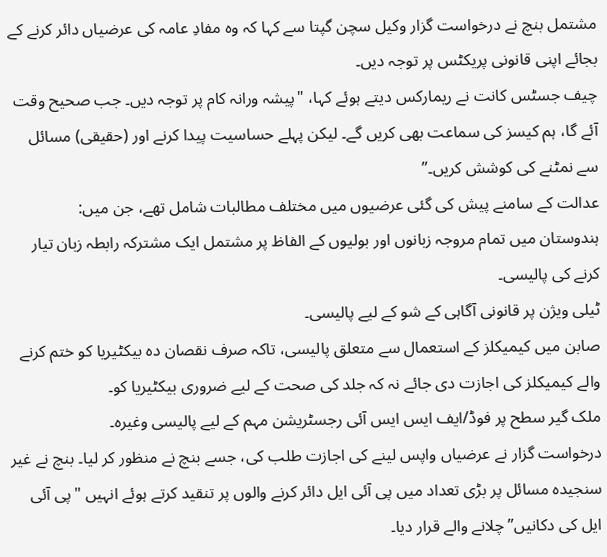مشتمل بنچ نے درخواست گزار وکیل سچن گپتا سے کہا کہ وہ مفادِ عامہ کی عرضیاں دائر کرنے کے بجائے اپنی قانونی پریکٹس پر توجہ دیں۔
چیف جسٹس کانت نے ریمارکس دیتے ہوئے کہا، "پیشہ ورانہ کام پر توجہ دیں۔ جب صحیح وقت آئے گا، ہم کیسز کی سماعت بھی کریں گے۔ لیکن پہلے حساسیت پیدا کرنے اور (حقیقی) مسائل سے نمٹنے کی کوشش کریں۔”
عدالت کے سامنے پیش کی گئی عرضیوں میں مختلف مطالبات شامل تھے، جن میں:
ہندوستان میں تمام مروجہ زبانوں اور بولیوں کے الفاظ پر مشتمل ایک مشترکہ رابطہ زبان تیار کرنے کی پالیسی۔
ٹیلی ویژن پر قانونی آگاہی کے شو کے لیے پالیسی۔
صابن میں کیمیکلز کے استعمال سے متعلق پالیسی، تاکہ صرف نقصان دہ بیکٹیریا کو ختم کرنے والے کیمیکلز کی اجازت دی جائے نہ کہ جلد کی صحت کے لیے ضروری بیکٹیریا کو۔
ملک گیر سطح پر فوڈ/ایف ایس ایس آئی رجسٹریشن مہم کے لیے پالیسی وغیرہ۔
درخواست گزار نے عرضیاں واپس لینے کی اجازت طلب کی، جسے بنچ نے منظور کر لیا۔ بنچ نے غیر سنجیدہ مسائل پر بڑی تعداد میں پی آئی ایل دائر کرنے والوں پر تنقید کرتے ہوئے انہیں "پی آئی ایل کی دکانیں” چلانے والے قرار دیا۔